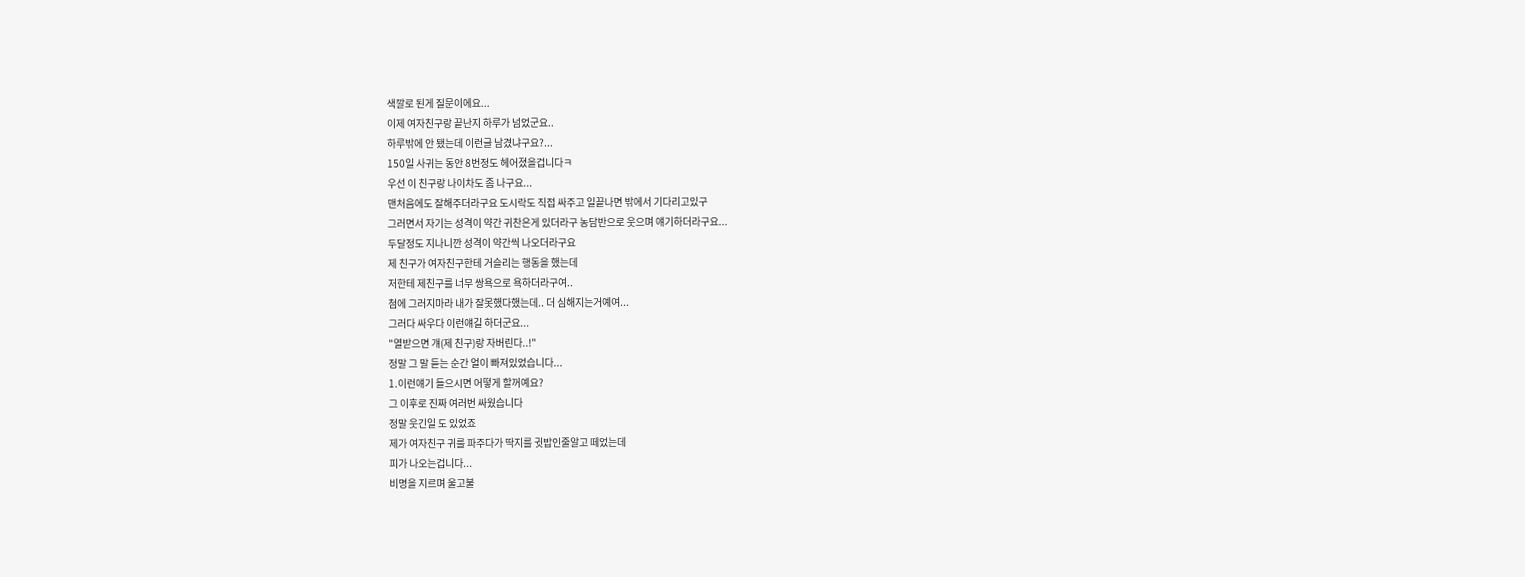색깔로 된게 질문이에요...
이제 여자친구랑 끝난지 하루가 넘었군요..
하루밖에 안 됐는데 이런글 남겼냐구요?...
150일 사귀는 동안 8번정도 헤어졌을겁니다ㅋ
우선 이 친구랑 나이차도 좀 나구요...
맨처음에도 잘해주더라구요 도시락도 직접 싸주고 일끝나면 밖에서 기다리고있구
그러면서 자기는 성격이 약간 귀찬은게 있더라구 농담반으로 웃으며 얘기하더라구요...
두달정도 지나니깐 성격이 약간씩 나오더라구요
제 친구가 여자친구한테 거슬리는 행동을 했는데
저한테 제친구를 너무 쌍욕으로 욕하더라구여..
첨에 그러지마라 내가 잘못했다했는데.. 더 심해지는거예여...
그러다 싸우다 이런얘길 하더군요...
"열받으면 걔(제 친구)랑 자버린다..!"
정말 그 말 듣는 순간 얼이 빠져있었습니다...
1.이런얘기 들으시면 어떻게 할꺼예요?
그 이후로 진짜 여러번 싸웠습니다
정말 웃긴일 도 있었죠
제가 여자친구 귀를 파주다가 딱지를 귓밥인줄알고 떼었는데
피가 나오는겁니다...
비명을 지르며 울고불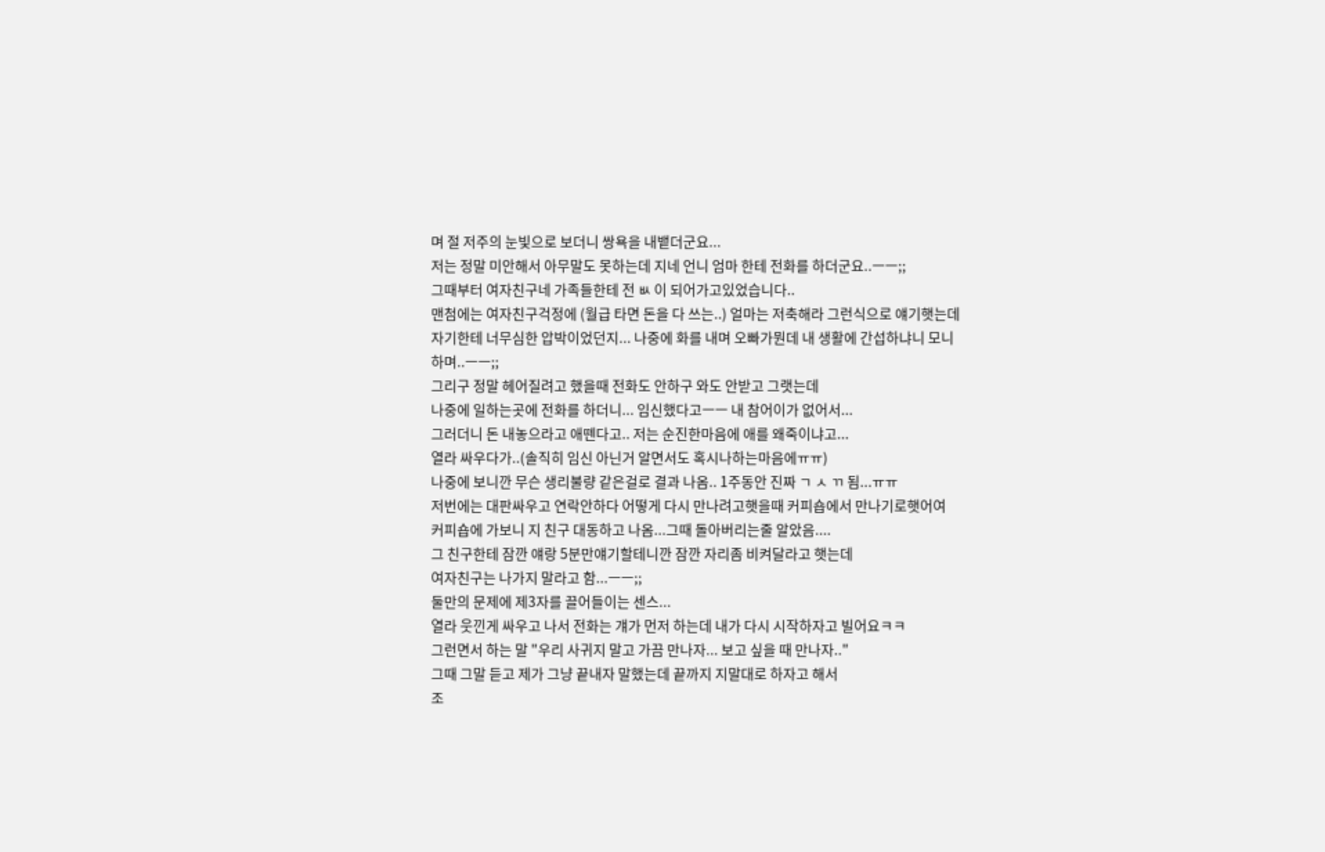며 절 저주의 눈빛으로 보더니 쌍욕을 내뱉더군요...
저는 정말 미안해서 아무말도 못하는데 지네 언니 엄마 한테 전화를 하더군요..ㅡㅡ;;
그때부터 여자친구네 가족들한테 전 ㅄ 이 되어가고있었습니다..
맨첨에는 여자친구걱정에 (월급 타면 돈을 다 쓰는..) 얼마는 저축해라 그런식으로 얘기햇는데
자기한테 너무심한 압박이었던지... 나중에 화를 내며 오빠가뭔데 내 생활에 간섭하냐니 모니
하며..ㅡㅡ;;
그리구 정말 헤어질려고 했을때 전화도 안하구 와도 안받고 그랫는데
나중에 일하는곳에 전화를 하더니... 임신했다고ㅡㅡ 내 참어이가 없어서...
그러더니 돈 내놓으라고 애뗀다고.. 저는 순진한마음에 애를 왜죽이냐고...
열라 싸우다가..(솔직히 임신 아닌거 알면서도 혹시나하는마음에ㅠㅠ)
나중에 보니깐 무슨 생리불량 같은걸로 결과 나옴.. 1주동안 진짜 ㄱ ㅅ ㄲ 됨...ㅠㅠ
저번에는 대판싸우고 연락안하다 어떻게 다시 만나려고햇을때 커피숍에서 만나기로햇어여
커피숍에 가보니 지 친구 대동하고 나옴...그때 돌아버리는줄 알았음....
그 친구한테 잠깐 얘랑 5분만얘기할테니깐 잠깐 자리좀 비켜달라고 햇는데
여자친구는 나가지 말라고 함...ㅡㅡ;;
둘만의 문제에 제3자를 끌어들이는 센스...
열라 웃낀게 싸우고 나서 전화는 걔가 먼저 하는데 내가 다시 시작하자고 빌어요ㅋㅋ
그런면서 하는 말 "우리 사귀지 말고 가끔 만나자... 보고 싶을 때 만나자.."
그때 그말 듣고 제가 그냥 끝내자 말했는데 끝까지 지말대로 하자고 해서
조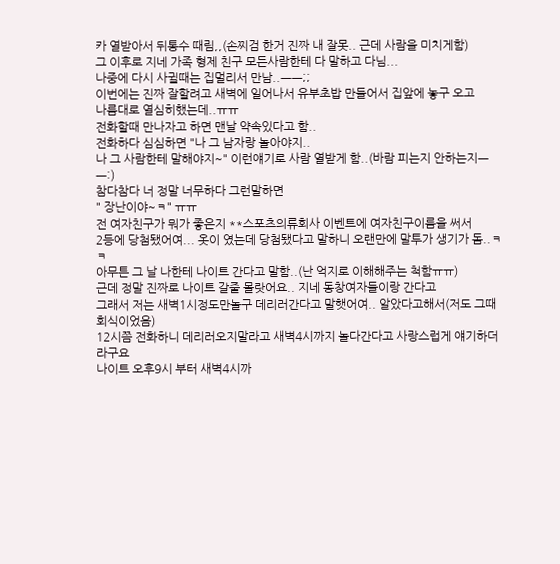카 열받아서 뒤통수 때림,,(손찌검 한거 진짜 내 잘못.. 근데 사람을 미치게함)
그 이후로 지네 가족 형제 친구 모든사람한테 다 말하고 다님...
나중에 다시 사귈때는 집멀리서 만남..ㅡㅡ;;
이번에는 진짜 잘할려고 새벽에 일어나서 유부초밥 만들어서 집앞에 놓구 오고
나름대로 열심히했는데..ㅠㅠ
전화할때 만나자고 하면 맨날 약속있다고 함..
전화하다 심심하면 "나 그 남자랑 놀아야지..
나 그 사람한테 말해야지~" 이런얘기로 사람 열받게 함..(바람 피는지 안하는지ㅡㅡ:)
참다참다 너 정말 너무하다 그런말하면
" 장난이야~ㅋ" ㅠㅠ
전 여자친구가 뭐가 좋은지 **스포츠의류회사 이벤트에 여자친구이름을 써서
2등에 당첨됐어여... 옷이 였는데 당첨됐다고 말하니 오랜만에 말투가 생기가 돔..ㅋㅋ
아무튼 그 날 나한테 나이트 간다고 말함..(난 억지로 이해해주는 척함ㅠㅠ)
근데 정말 진짜로 나이트 갈줄 몰랏어요.. 지네 동창여자들이랑 간다고
그래서 저는 새벽1시정도만놀구 데리러간다고 말햇어여.. 알았다고해서(저도 그때회식이었음)
12시쯤 전화하니 데리러오지말라고 새벽4시까지 놀다간다고 사랑스럽게 얘기하더라구요
나이트 오후9시 부터 새벽4시까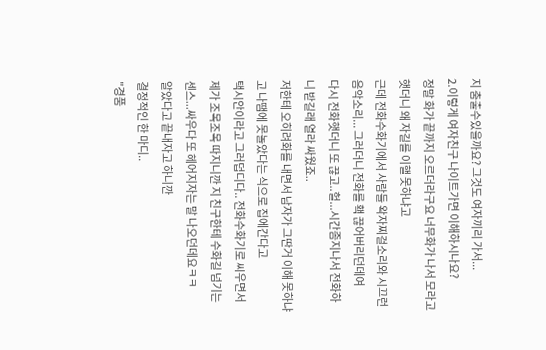지 춤출수있을까요? 그것도 여자끼리 가서...
2.이렇게 여자친구 나이트가면 이해하시나요?
정말 화가 끝까지 오르더라구요 너무화가 나서 모라고햇더니 왜 자길를 이핼 못하냐고
근데 전화수화기에서 사람들 왁자찌걸소리와 시끄런 음악소리... 그러더니 전화를 홱 끊어버리던데여
다시 전화햇더니 또 끊고..헐...시간좀지나서 전화하니 받길래 열라 싸웠죠..
저한테 오히려화를 내면서 남자가 그딴거 이해 못하냐고 나땜에 못놀았다는 식으로 집에간다고
택시안이라고 그러덥디다.. 전화수화기로 씨우면서 제가 조목조목 따지니깐 지 친구한테 수화길 넘기는
센스...싸우다 또 헤어지자는 말 나오던데요ㅋㅋ
알았다고 끝내자고 하니깐
결정적인 한 마디..
"경품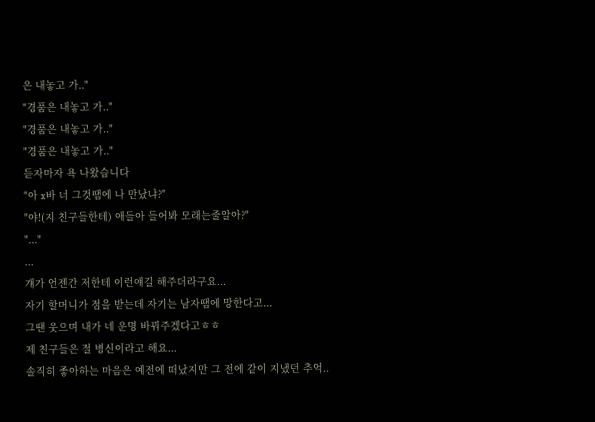은 내놓고 가.."
"경품은 내놓고 가.."
"경품은 내놓고 가.."
"경품은 내놓고 가.."
듣자마자 욕 나왔습니다
"아 x바 너 그것땜에 나 만났냐?"
"야!(지 친구들한테) 애들아 들어봐 모래는줄알아?"
"..."
...
걔가 언젠간 저한테 이런얘길 해주더라구요...
자기 할머니가 점을 받는데 자기는 남자땜에 망한다고...
그땐 웃으며 내가 네 운명 바꿔주겠다고ㅎㅎ
제 친구들은 절 병신이라고 해요...
솔직히 좋아하는 마음은 예전에 떠났지만 그 전에 같이 지냈던 추억..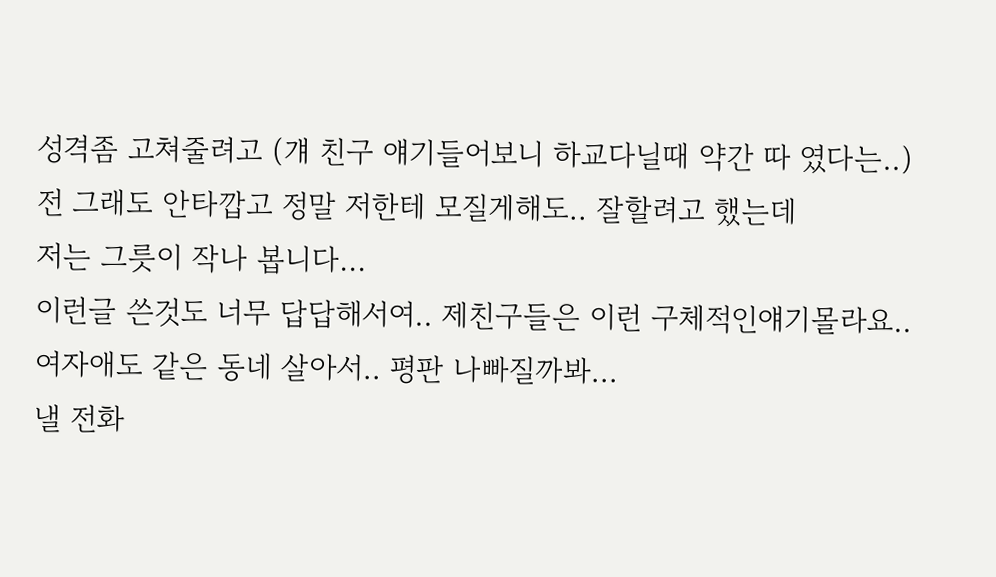성격좀 고쳐줄려고 (걔 친구 얘기들어보니 하교다닐때 약간 따 였다는..)
전 그래도 안타깝고 정말 저한테 모질게해도.. 잘할려고 했는데
저는 그릇이 작나 봅니다...
이런글 쓴것도 너무 답답해서여.. 제친구들은 이런 구체적인얘기몰라요..
여자애도 같은 동네 살아서.. 평판 나빠질까봐...
낼 전화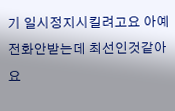기 일시정지시킬려고요 아예 전화안받는데 최선인것같아요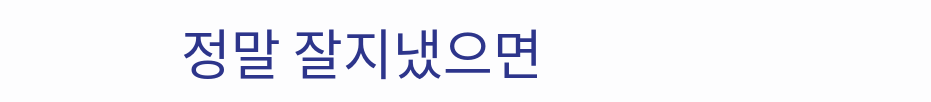정말 잘지냈으면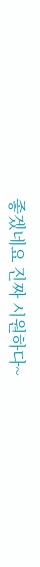좋겠네요 진짜 시원하다~